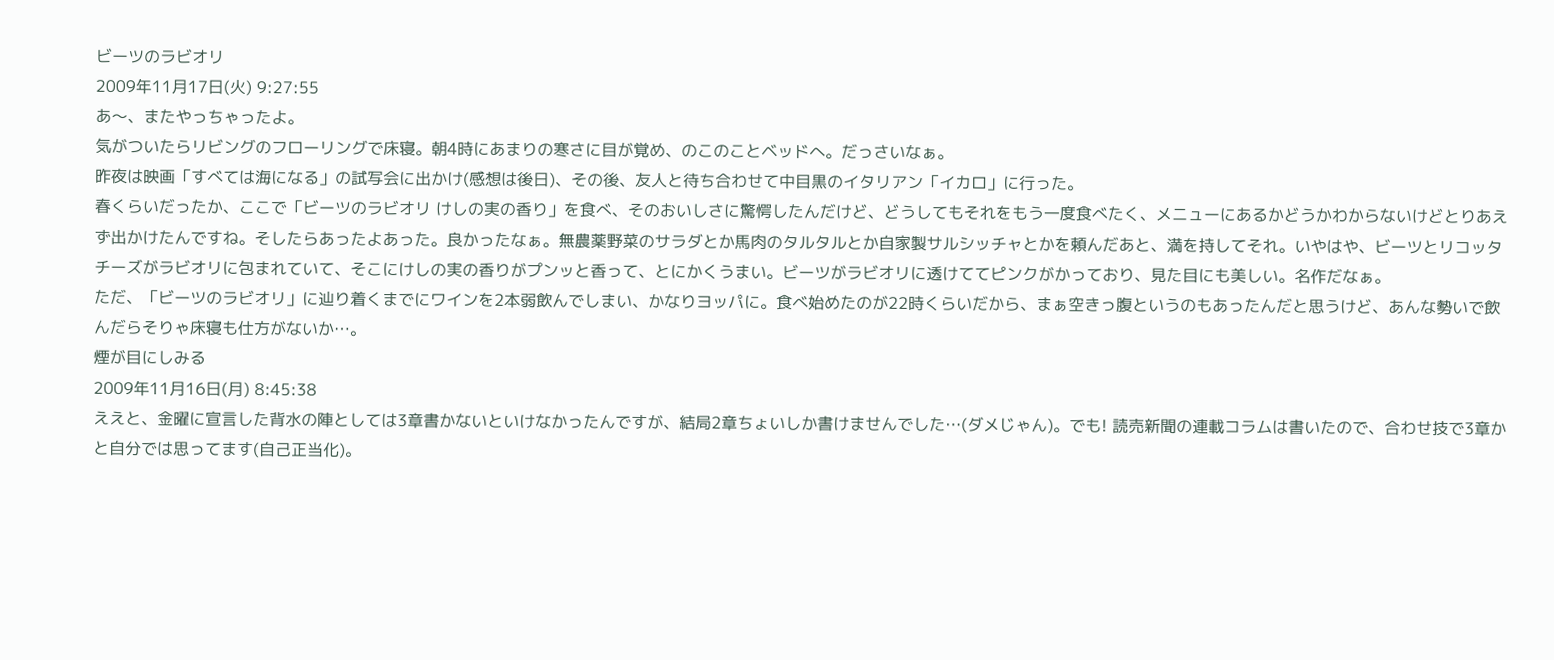ビーツのラビオリ
2009年11月17日(火) 9:27:55
あ〜、またやっちゃったよ。
気がついたらリビングのフローリングで床寝。朝4時にあまりの寒さに目が覚め、のこのことベッドへ。だっさいなぁ。
昨夜は映画「すべては海になる」の試写会に出かけ(感想は後日)、その後、友人と待ち合わせて中目黒のイタリアン「イカロ」に行った。
春くらいだったか、ここで「ビーツのラビオリ けしの実の香り」を食べ、そのおいしさに驚愕したんだけど、どうしてもそれをもう一度食べたく、メニューにあるかどうかわからないけどとりあえず出かけたんですね。そしたらあったよあった。良かったなぁ。無農薬野菜のサラダとか馬肉のタルタルとか自家製サルシッチャとかを頼んだあと、満を持してそれ。いやはや、ビーツとリコッタチーズがラビオリに包まれていて、そこにけしの実の香りがプンッと香って、とにかくうまい。ビーツがラビオリに透けててピンクがかっており、見た目にも美しい。名作だなぁ。
ただ、「ビーツのラビオリ」に辿り着くまでにワインを2本弱飲んでしまい、かなりヨッパに。食べ始めたのが22時くらいだから、まぁ空きっ腹というのもあったんだと思うけど、あんな勢いで飲んだらそりゃ床寝も仕方がないか…。
煙が目にしみる
2009年11月16日(月) 8:45:38
ええと、金曜に宣言した背水の陣としては3章書かないといけなかったんですが、結局2章ちょいしか書けませんでした…(ダメじゃん)。でも! 読売新聞の連載コラムは書いたので、合わせ技で3章かと自分では思ってます(自己正当化)。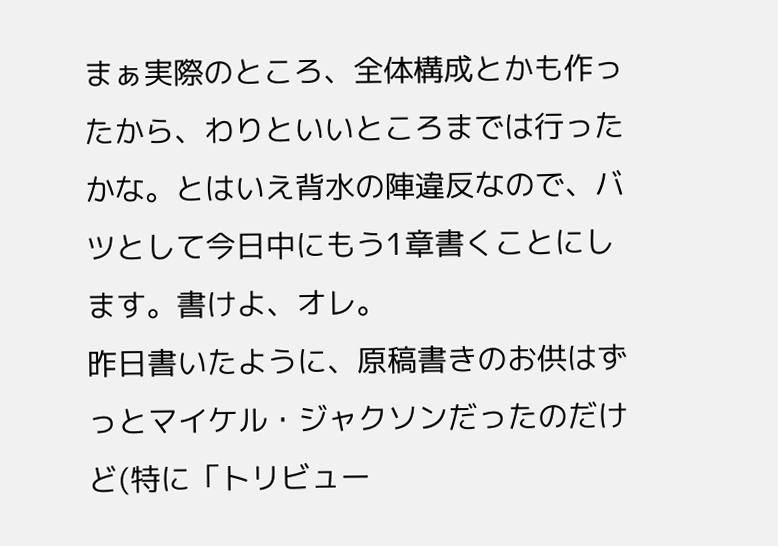まぁ実際のところ、全体構成とかも作ったから、わりといいところまでは行ったかな。とはいえ背水の陣違反なので、バツとして今日中にもう1章書くことにします。書けよ、オレ。
昨日書いたように、原稿書きのお供はずっとマイケル・ジャクソンだったのだけど(特に「トリビュー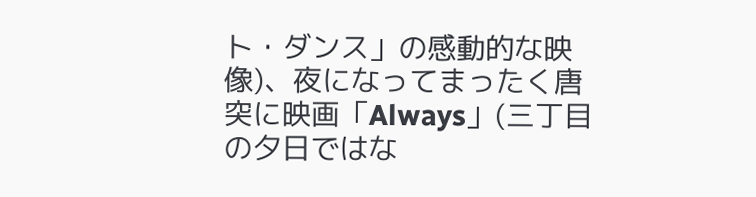ト・ダンス」の感動的な映像)、夜になってまったく唐突に映画「Always」(三丁目の夕日ではな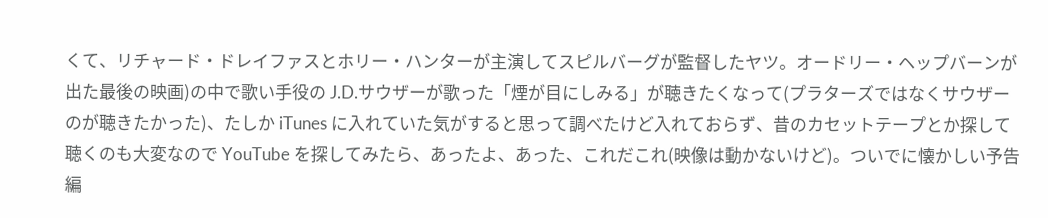くて、リチャード・ドレイファスとホリー・ハンターが主演してスピルバーグが監督したヤツ。オードリー・ヘップバーンが出た最後の映画)の中で歌い手役の J.D.サウザーが歌った「煙が目にしみる」が聴きたくなって(プラターズではなくサウザーのが聴きたかった)、たしか iTunes に入れていた気がすると思って調べたけど入れておらず、昔のカセットテープとか探して聴くのも大変なので YouTube を探してみたら、あったよ、あった、これだこれ(映像は動かないけど)。ついでに懐かしい予告編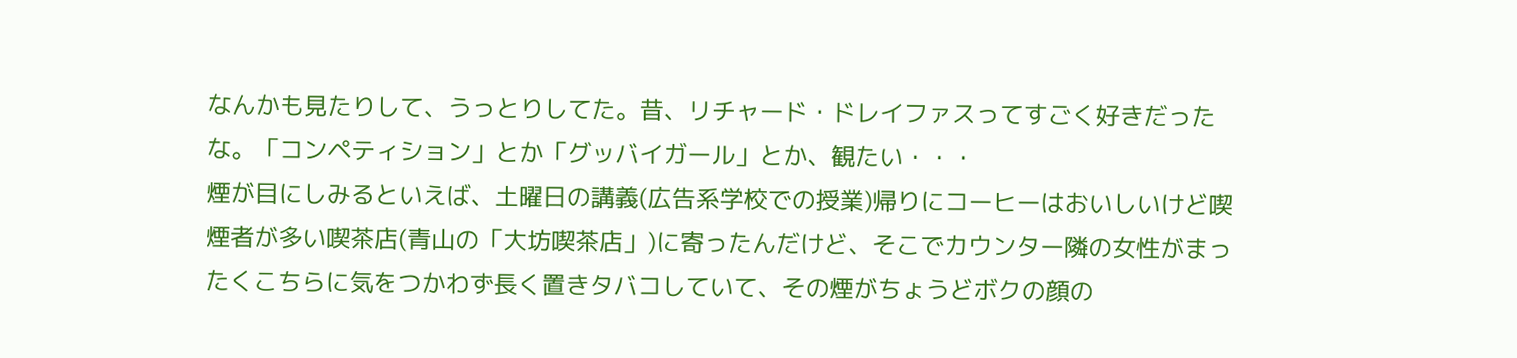なんかも見たりして、うっとりしてた。昔、リチャード・ドレイファスってすごく好きだったな。「コンペティション」とか「グッバイガール」とか、観たい・・・
煙が目にしみるといえば、土曜日の講義(広告系学校での授業)帰りにコーヒーはおいしいけど喫煙者が多い喫茶店(青山の「大坊喫茶店」)に寄ったんだけど、そこでカウンター隣の女性がまったくこちらに気をつかわず長く置きタバコしていて、その煙がちょうどボクの顔の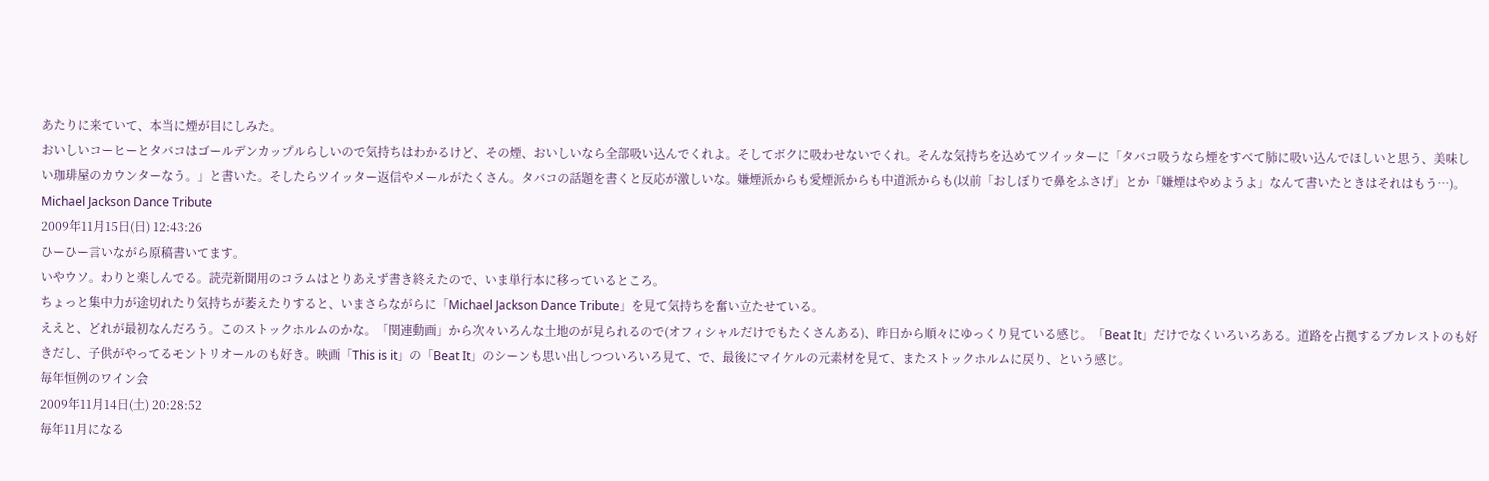あたりに来ていて、本当に煙が目にしみた。
おいしいコーヒーとタバコはゴールデンカップルらしいので気持ちはわかるけど、その煙、おいしいなら全部吸い込んでくれよ。そしてボクに吸わせないでくれ。そんな気持ちを込めてツイッターに「タバコ吸うなら煙をすべて肺に吸い込んでほしいと思う、美味しい珈琲屋のカウンターなう。」と書いた。そしたらツイッター返信やメールがたくさん。タバコの話題を書くと反応が激しいな。嫌煙派からも愛煙派からも中道派からも(以前「おしぼりで鼻をふさげ」とか「嫌煙はやめようよ」なんて書いたときはそれはもう…)。
Michael Jackson Dance Tribute
2009年11月15日(日) 12:43:26
ひーひー言いながら原稿書いてます。
いやウソ。わりと楽しんでる。読売新聞用のコラムはとりあえず書き終えたので、いま単行本に移っているところ。
ちょっと集中力が途切れたり気持ちが萎えたりすると、いまさらながらに「Michael Jackson Dance Tribute」を見て気持ちを奮い立たせている。
ええと、どれが最初なんだろう。このストックホルムのかな。「関連動画」から次々いろんな土地のが見られるので(オフィシャルだけでもたくさんある)、昨日から順々にゆっくり見ている感じ。「Beat It」だけでなくいろいろある。道路を占拠するブカレストのも好きだし、子供がやってるモントリオールのも好き。映画「This is it」の「Beat It」のシーンも思い出しつついろいろ見て、で、最後にマイケルの元素材を見て、またストックホルムに戻り、という感じ。
毎年恒例のワイン会
2009年11月14日(土) 20:28:52
毎年11月になる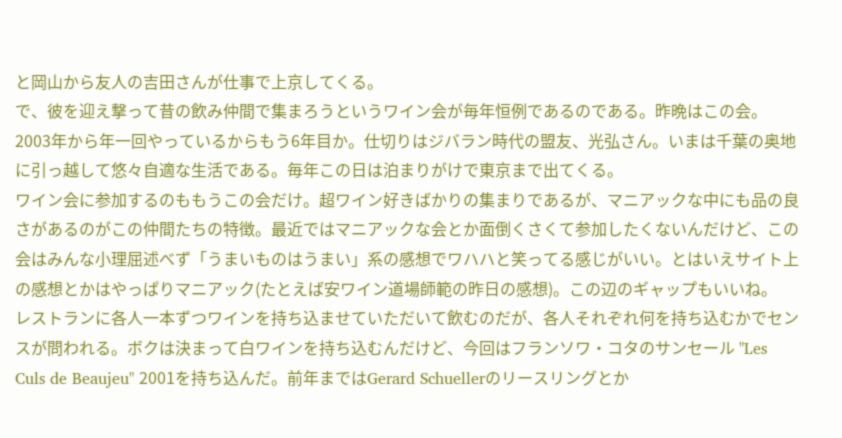と岡山から友人の吉田さんが仕事で上京してくる。
で、彼を迎え撃って昔の飲み仲間で集まろうというワイン会が毎年恒例であるのである。昨晩はこの会。2003年から年一回やっているからもう6年目か。仕切りはジバラン時代の盟友、光弘さん。いまは千葉の奥地に引っ越して悠々自適な生活である。毎年この日は泊まりがけで東京まで出てくる。
ワイン会に参加するのももうこの会だけ。超ワイン好きばかりの集まりであるが、マニアックな中にも品の良さがあるのがこの仲間たちの特徴。最近ではマニアックな会とか面倒くさくて参加したくないんだけど、この会はみんな小理屈述べず「うまいものはうまい」系の感想でワハハと笑ってる感じがいい。とはいえサイト上の感想とかはやっぱりマニアック(たとえば安ワイン道場師範の昨日の感想)。この辺のギャップもいいね。
レストランに各人一本ずつワインを持ち込ませていただいて飲むのだが、各人それぞれ何を持ち込むかでセンスが問われる。ボクは決まって白ワインを持ち込むんだけど、今回はフランソワ・コタのサンセール "Les Culs de Beaujeu" 2001を持ち込んだ。前年まではGerard Schuellerのリースリングとか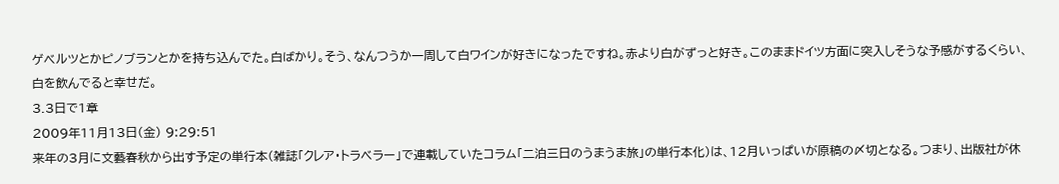ゲベルツとかピノブランとかを持ち込んでた。白ばかり。そう、なんつうか一周して白ワインが好きになったですね。赤より白がずっと好き。このままドイツ方面に突入しそうな予感がするくらい、白を飲んでると幸せだ。
3.3日で1章
2009年11月13日(金) 9:29:51
来年の3月に文藝春秋から出す予定の単行本(雑誌「クレア・トラベラー」で連載していたコラム「二泊三日のうまうま旅」の単行本化)は、12月いっぱいが原稿の〆切となる。つまり、出版社が休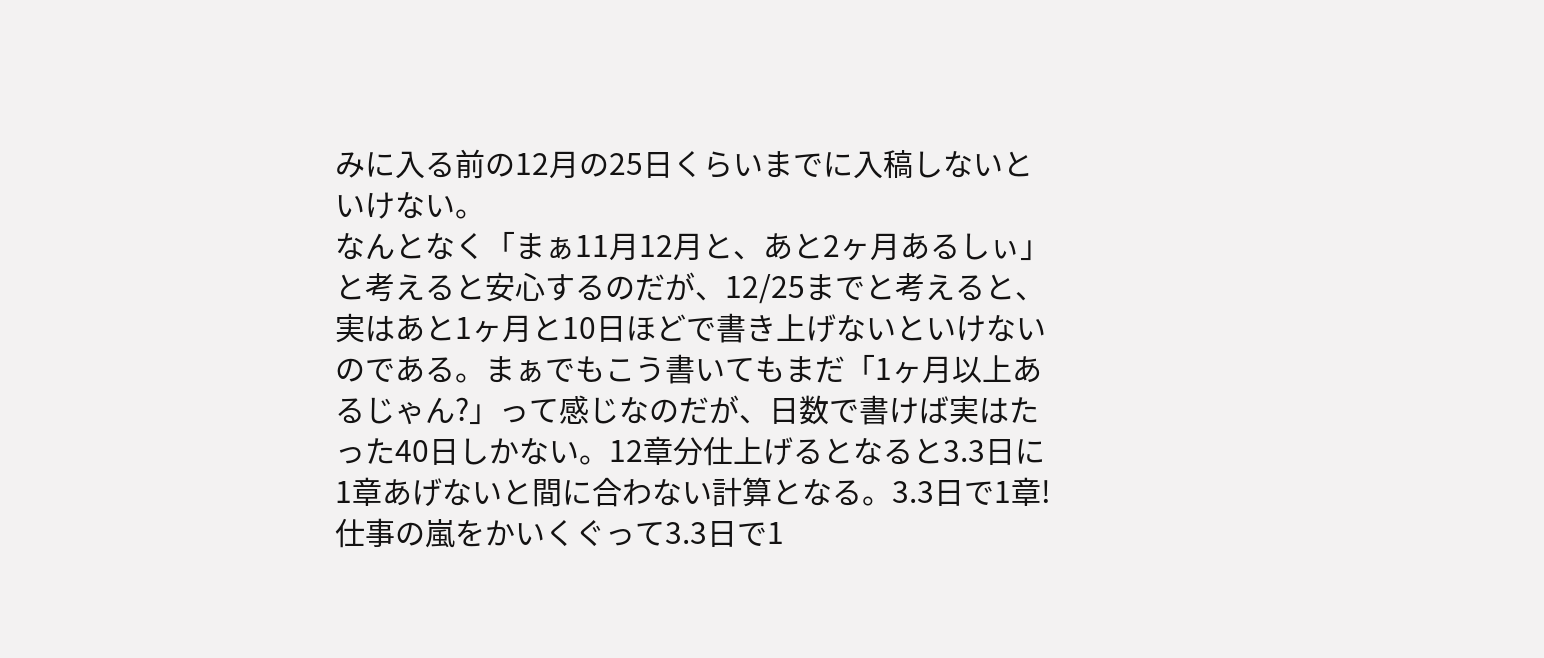みに入る前の12月の25日くらいまでに入稿しないといけない。
なんとなく「まぁ11月12月と、あと2ヶ月あるしぃ」と考えると安心するのだが、12/25までと考えると、実はあと1ヶ月と10日ほどで書き上げないといけないのである。まぁでもこう書いてもまだ「1ヶ月以上あるじゃん?」って感じなのだが、日数で書けば実はたった40日しかない。12章分仕上げるとなると3.3日に1章あげないと間に合わない計算となる。3.3日で1章! 仕事の嵐をかいくぐって3.3日で1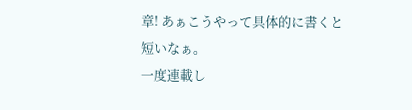章! あぁこうやって具体的に書くと短いなぁ。
一度連載し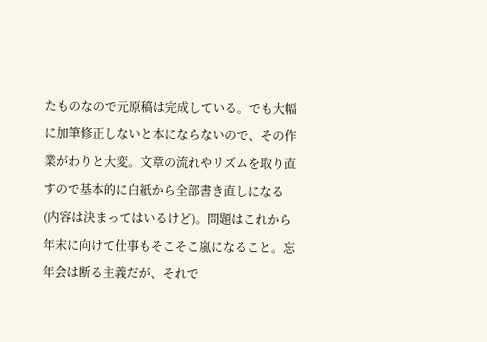たものなので元原稿は完成している。でも大幅に加筆修正しないと本にならないので、その作業がわりと大変。文章の流れやリズムを取り直すので基本的に白紙から全部書き直しになる(内容は決まってはいるけど)。問題はこれから年末に向けて仕事もそこそこ嵐になること。忘年会は断る主義だが、それで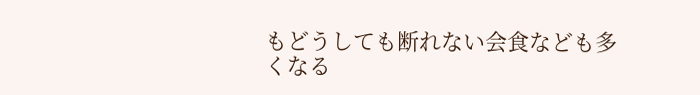もどうしても断れない会食なども多くなる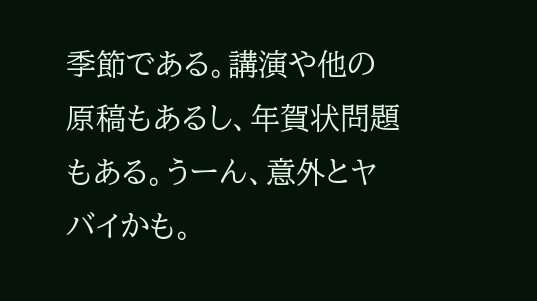季節である。講演や他の原稿もあるし、年賀状問題もある。うーん、意外とヤバイかも。